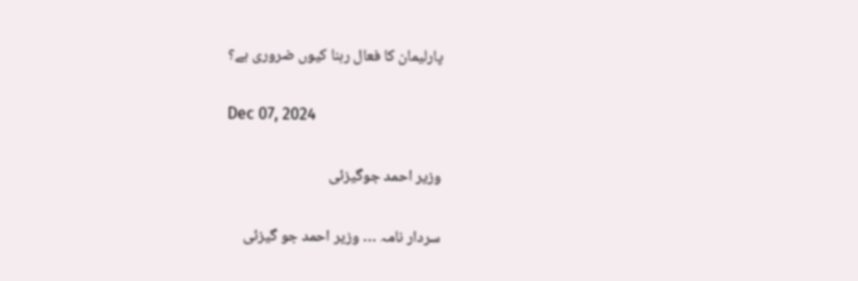پارلیمان کا فعال رہنا کیوں ضروری ہے؟

Dec 07, 2024

وزیر احمد جوگیزئی

سردار نامہ … وزیر احمد جو گیزئی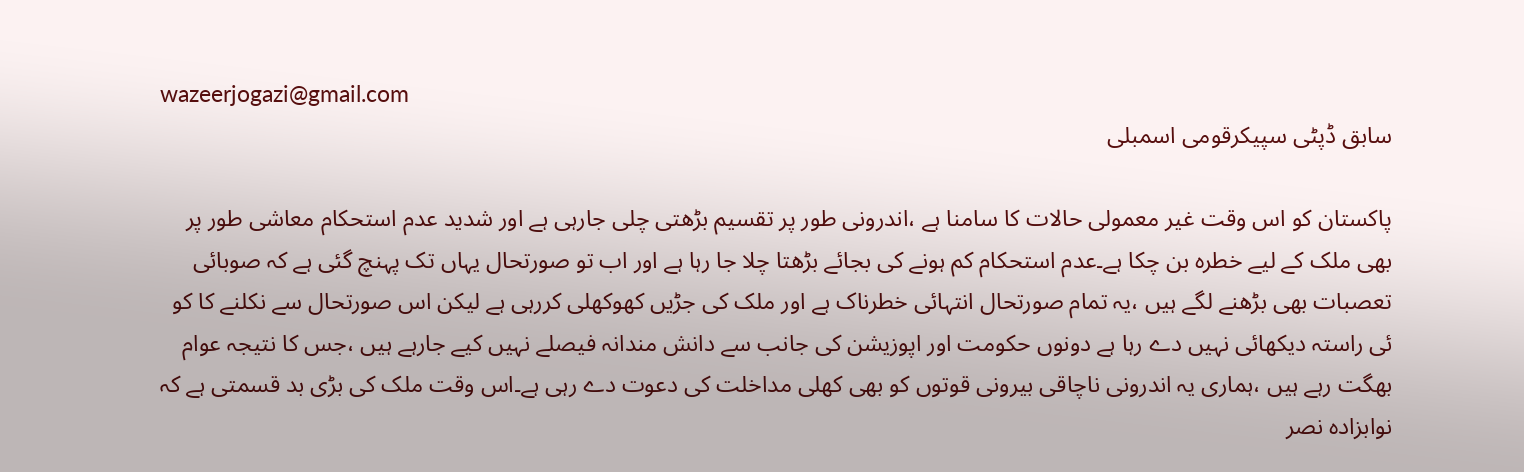wazeerjogazi@gmail.com
سابق ڈپٹی سپیکرقومی اسمبلی

پاکستان کو اس وقت غیر معمولی حالات کا سامنا ہے ،اندرونی طور پر تقسیم بڑھتی چلی جارہی ہے اور شدید عدم استحکام معاشی طور پر بھی ملک کے لیے خطرہ بن چکا ہے۔عدم استحکام کم ہونے کی بجائے بڑھتا چلا جا رہا ہے اور اب تو صورتحال یہاں تک پہنچ گئی ہے کہ صوبائی تعصبات بھی بڑھنے لگے ہیں ،یہ تمام صورتحال انتہائی خطرناک ہے اور ملک کی جڑیں کھوکھلی کررہی ہے لیکن اس صورتحال سے نکلنے کا کو ئی راستہ دیکھائی نہیں دے رہا ہے دونوں حکومت اور اپوزیشن کی جانب سے دانش مندانہ فیصلے نہیں کیے جارہے ہیں ،جس کا نتیجہ عوام بھگت رہے ہیں ،ہماری یہ اندرونی ناچاقی بیرونی قوتوں کو بھی کھلی مداخلت کی دعوت دے رہی ہے۔اس وقت ملک کی بڑی بد قسمتی ہے کہ نوابزادہ نصر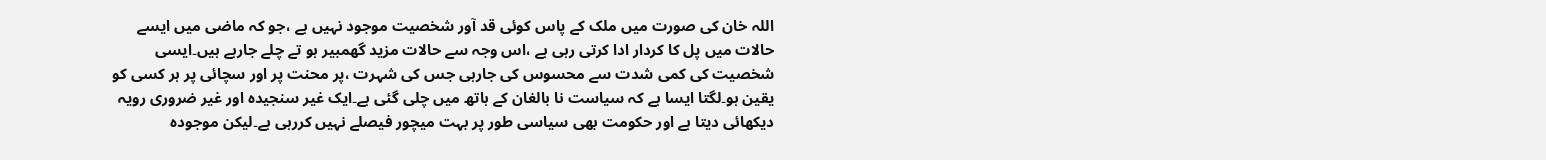اللہ خان کی صورت میں ملک کے پاس کوئی قد آور شخصیت موجود نہیں ہے ،جو کہ ماضی میں ایسے حالات میں پل کا کردار ادا کرتی رہی ہے ،اس وجہ سے حالات مزید گھمبیر ہو تے چلے جارہے ہیں۔ایسی شخصیت کی کمی شدت سے محسوس کی جارہی جس کی شہرت ،پر محنت پر اور سچائی پر ہر کسی کو یقین ہو۔لگتا ایسا ہے کہ سیاست نا بالغان کے ہاتھ میں چلی گئی ہے۔ایک غیر سنجیدہ اور غیر ضروری رویہ دیکھائی دیتا ہے اور حکومت بھی سیاسی طور پر بہت میچور فیصلے نہیں کررہی ہے۔لیکن موجودہ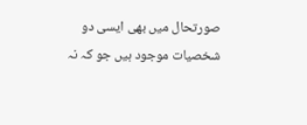صورتحال میں بھی ایسی دو شخصیات موجود ہیں جو کہ نہ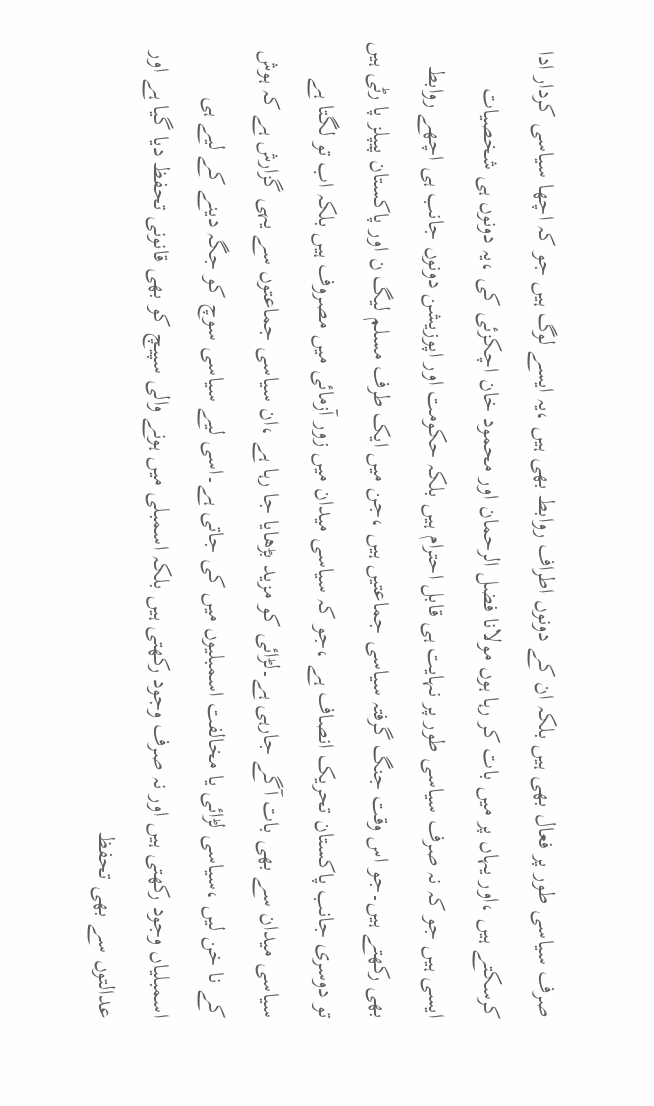صرف سیاسی طور پر فعال بھی ہیں بلکہ ان کے دونوں اطراف روابط بھی ہیں ،یہ ایسے لوگ ہیں جو کہ اچھا سیاسی کردار ادا کرسکتے ہیں ،اور یہاں پر میں بات کر رہا ہوں مولانا فضل الرحمان اور محمود خان اچکزئی کی ،یہ دونوں ہی شخصیات ایسی ہیں جو کہ نہ صرف سیاسی طور پر نہایت ہی قابل احترام ہیں بلکہ حکومت اور اپوزیشن دونوں جانب ہی اچھے روابط بھی رکھتے ہیں۔جو اس وقت جنگ گرفتہ سیاسی جماعتیں ہیں ،جن میں ایک طرف مسلم لیگ ن اور پاکستان پیپلز پا رٹی ہیں تو دوسری جانب پاکستان تحریک انصاف ہے ،جو کہ سیاسی میدان میں زور آزمائی میں مصروف ہیں بلکہ اب تو لگتا ہے سیاسی میدان سے بھی بات آگے جارہی ہے۔لڑائی کو مزید بڑھایا جا رہا ہے ،ان سیاسی جماعتوں سے یہی گزارش ہے کہ ہوش کے نا خن لیں ،سیاسی لڑائی یا مخالفت اسمبلیوں میں کی جاتی ہے۔اسی لیے سیاسی سوچ کو جگہ دینے کے لیے ہی اسمبلیاں وجود رکھتی ہیں اور نہ صرف وجود رکھتی ہیں بلکہ اسمبلی میں ہونے والی سپیچ کو بھی قانونی تحفظ دیا گیا ہے اور عدالتوں سے بھی تحفظ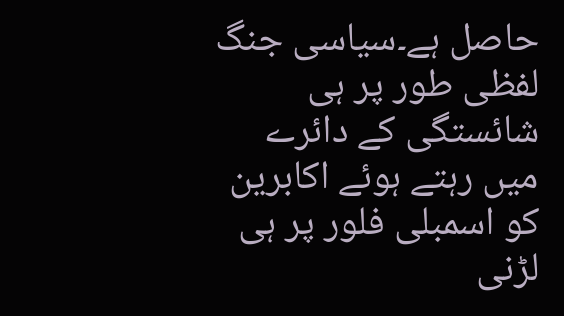حاصل ہے۔سیاسی جنگ لفظی طور پر ہی شائستگی کے دائرے میں رہتے ہوئے اکابرین کو اسمبلی فلور پر ہی لڑنی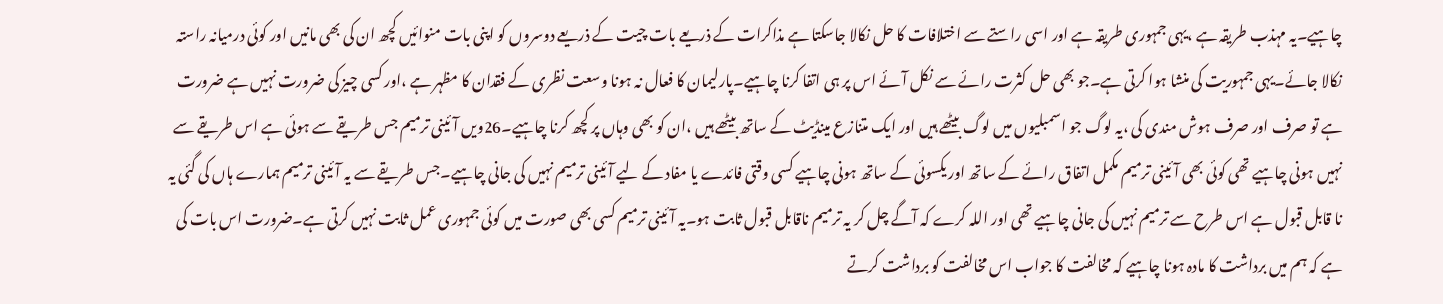چاہیے۔یہ مہذب طریقہ ہے ،یہی جمہوری طریقہ ہے اور اسی راستے سے اختلافات کا حل نکالا جاسکتا ہے مذاکرات کے ذریعے بات چیت کے ذریعے دوسروں کو اپنی بات منوائیں کچھ ان کی بھی مانیں اور کوئی درمیانہ راستہ نکالا جائے۔یہی جمہوریت کی منشا ہوا کرتی ہے۔جو بھی حل کثرت رائے سے نکل آئے اس پر ہی اتفا کرنا چاہیے۔پارلیمان کا فعال نہ ہونا وسعت نظری کے فقدان کا مظہر ہے ،اور کسی چیز کی ضرورت نہیں ہے ضرورت ہے تو صرف اور صرف ہوش مندی کی ،یہ لوگ جو اسمبلیوں میں لوگ بیٹھے ہیں اور ایک متنازع مینڈیٹ کے ساتھ بیٹھے ہیں ،ان کو بھی وہاں پر کچھ کرنا چاہیے۔26ویں آئینی ترمیم جس طریقے سے ہوئی ہے اس طریقے سے نہیں ہونی چاہیے تھی کوئی بھی آئینی ترمیم مکمل اتفاق رائے کے ساتھ اور یکسوئی کے ساتھ ہونی چاہیے کسی وقتی فائدے یا مفاد کے لیے آئینی ترمیم نہیں کی جانی چاہیے۔جس طریقے سے یہ آئینی ترمیم ہمارے ہاں کی گئی یہ نا قابل قبول ہے اس طرح سے ترمیم نہیں کی جانی چاہیے تھی اور اللہ کرے کہ آگے چل کر یہ ترمیم ناقابل قبول ثابت ہو۔یہ آئینی ترمیم کسی بھی صورت میں کوئی جمہوری عمل ثابت نہیں کرتی ہے۔ضرورت اس بات کی ہے کہ ہم میں برداشت کا مادہ ہونا چاہیے کہ مخالفت کا جواب اس مخالفت کو برداشت کرتے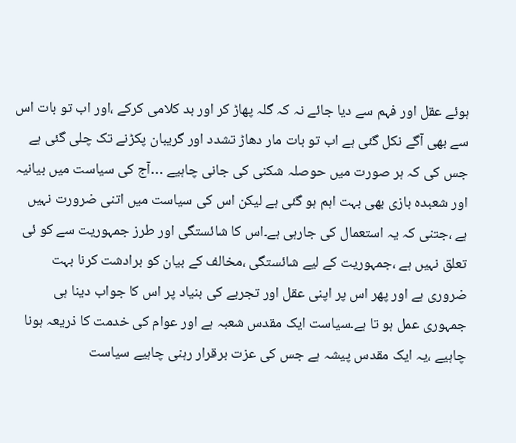ہوئے عقل اور فہم سے دیا جائے نہ کہ گلہ پھاڑ کر اور بد کلامی کرکے ،اور اب تو بات اس سے بھی آگے نکل گئی ہے اب تو بات مار دھاڑ تشدد اور گریبان پکڑنے تک چلی گئی ہے جس کی کہ ہر صورت میں حوصلہ شکنی کی جانی چاہیے …آج کی سیاست میں بیانیہ اور شعبدہ بازی بھی بہت اہم ہو گئی ہے لیکن اس کی سیاست میں اتنی ضرورت نہیں ہے ،جتنی کہ یہ استعمال کی جارہی ہے۔اس کا شائستگی اور طرز جمہوریت سے کو ئی تعلق نہیں ہے ،جمہوریت کے لیے شائستگی ،مخالف کے بیان کو برادشت کرنا بہت ضروری ہے اور پھر اس پر اپنی عقل اور تجربے کی بنیاد پر اس کا جواب دینا ہی جمہوری عمل ہو تا ہے۔سیاست ایک مقدس شعبہ ہے اور عوام کی خدمت کا ذریعہ ہونا چاہیے ،یہ ایک مقدس پیشہ ہے جس کی عزت برقرار رہنی چاہیے سیاست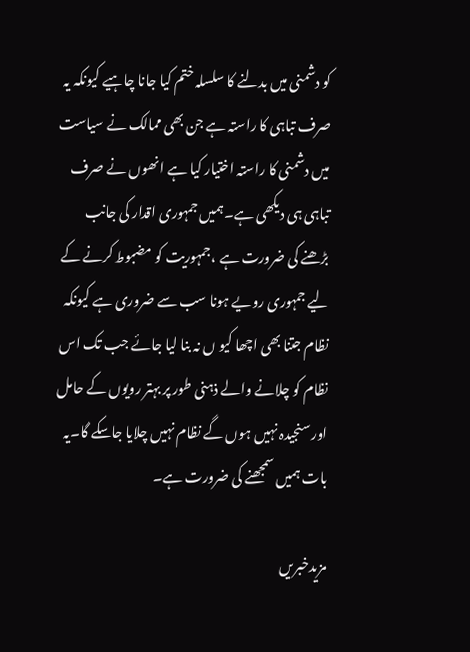کو دشمنی میں بدلنے کا سلسلہ ختم کیا جانا چاہیے کیونکہ یہ صرف تباہی کا راستہ ہے جن بھی ممالک نے سیاست میں دشمنی کا راستہ اختیار کیا ہے انھوں نے صرف تباہی ہی دیکھی ہے۔ہمیں جمہوری اقدار کی جانب بڑھنے کی ضرورت ہے ،جمہوریت کو مضبوط کرنے کے لیے جمہوری رویے ہونا سب سے ضروری ہے کیونکہ نظام جتنا بھی اچھا کیو ں نہ بنا لیا جائے جب تک اس نظام کو چلانے والے ذہنی طور پر بہتر رویوں کے حامل اور سنجیدہ نہیں ہوں گے نظام نہیں چلایا جاسکے گا۔یہ بات ہمیں سمجھنے کی ضرورت ہے۔

مزیدخبریں